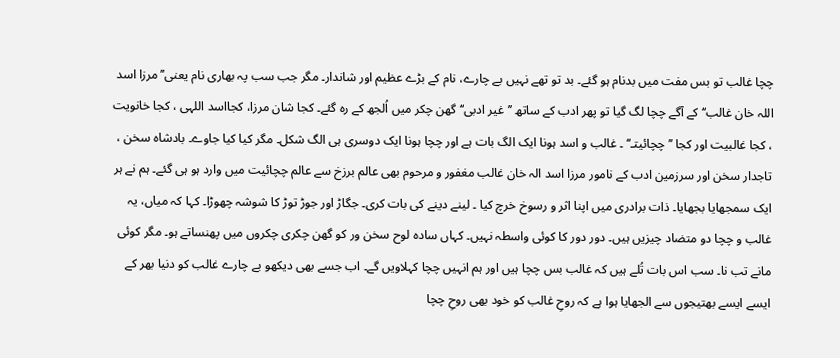چچا غالب تو بس مفت میں بدنام ہو گئے۔ بد تو تھے نہیں بے چارے، نام کے بڑے عظیم اور شاندار۔ مگر جب سب پہ بھاری نام یعنی’’ مرزا اسد اللہ خان غالب‘‘ کے آگے چچا لگ گیا تو پھر ادب کے ساتھ ’’غیر ادبی‘‘ گھن چکر میں اُلجھ کے رہ گئے۔ کجا شان مرزا، کجااسد اللہی ، کجا خانویت ، کجا غالبیت اور کجا ’’چچائیتـ‘‘ ۔ غالب و اسد ہونا ایک الگ بات ہے اور چچا ہونا ایک دوسری ہی الگ شکل۔ مگر کیا کیا جاوے۔ بادشاہ سخن ، تاجدار سخن اور سرزمین ادب کے نامور مرزا اسد الہ خان غالب مغفور و مرحوم بھی عالم برزخ سے عالم چچائیت میں وارد ہو ہی گئے۔ ہم نے ہر ایک سمجھایا بجھایا۔ ذات برادری میں اپنا اثر و رسوخ خرچ کیا ۔ لینے دینے کی بات کری۔ جگاڑ اور جوڑ توڑ کا شوشہ چھوڑا۔ کہا کہ میاں، یہ غالب و چچا دو متضاد چیزیں ہیں۔ دور دور کا کوئی واسطہ نہیں۔ کہاں سادہ لوح سخن ور کو گھن چکری چکروں میں پھنساتے ہو۔ مگر کوئی مانے تب نا۔ سب اس بات تُلے ہیں کہ غالب بس چچا ہیں اور ہم انہیں چچا کہلاویں گے۔ اب جسے بھی دیکھو بے چارے غالب کو دنیا بھر کے ایسے ایسے بھتیجوں سے الجھایا ہوا ہے کہ روحِ غالب کو خود بھی روحِ چچا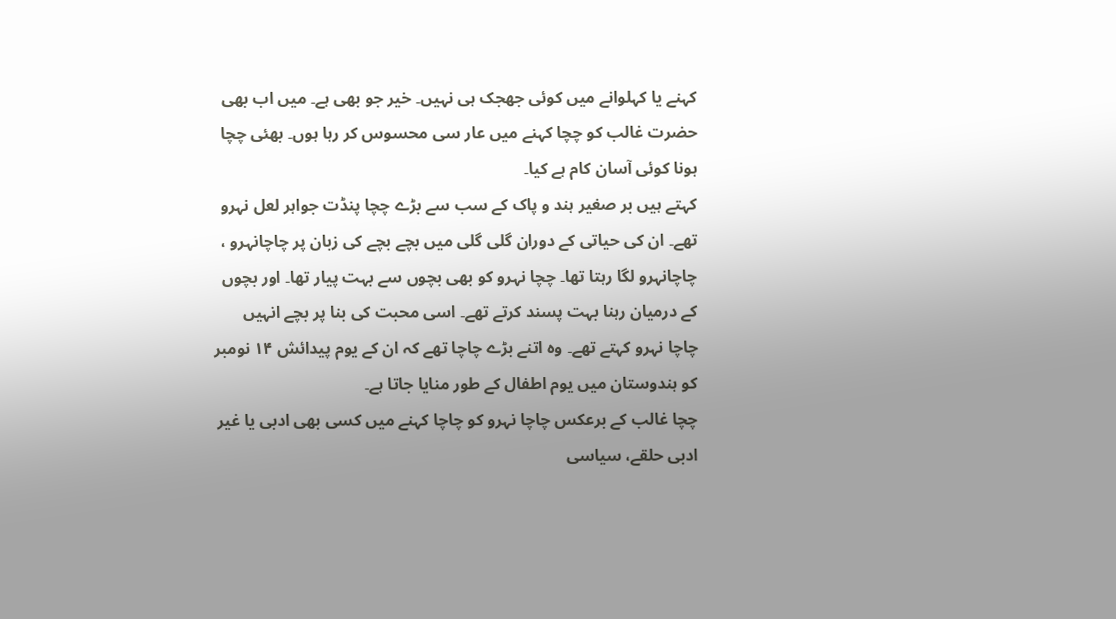کہنے یا کہلوانے میں کوئی جھجک ہی نہیں۔ خیر جو بھی ہے۔ میں اب بھی حضرت غالب کو چچا کہنے میں عار سی محسوس کر رہا ہوں۔ بھئی چچا ہونا کوئی آسان کام ہے کیا۔
کہتے ہیں بر صغیر ہند و پاک کے سب سے بڑے چچا پنڈت جواہر لعل نہرو تھے۔ ان کی حیاتی کے دوران گلی گلی میں بچے بچے کی زبان پر چاچانہرو ، چاچانہرو لگا رہتا تھا۔ چچا نہرو کو بھی بچوں سے بہت پیار تھا۔ اور بچوں کے درمیان رہنا بہت پسند کرتے تھے۔ اسی محبت کی بنا پر بچے انہیں چاچا نہرو کہتے تھے۔ وہ اتنے بڑے چاچا تھے کہ ان کے یوم پیدائش ۱۴ نومبر کو ہندوستان میں یوم اطفال کے طور منایا جاتا ہے۔
چچا غالب کے برعکس چاچا نہرو کو چاچا کہنے میں کسی بھی ادبی یا غیر ادبی حلقے، سیاسی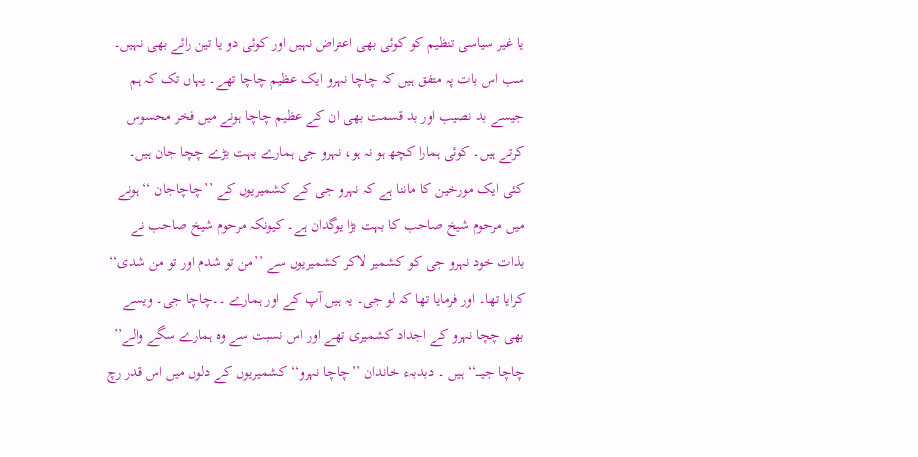یا غیر سیاسی تنظیم کو کوئی بھی اعتراض نہیں اور کوئی دو یا تین رائے بھی نہیں۔ سب اس بات پہ متفق ہیں کہ چاچا نہرو ایک عظیم چاچا تھے۔ یہاں تک کہ ہم جیسے بد نصیب اور بد قسمت بھی ان کے عظیم چاچا ہونے میں فخر محسوس کرتے ہیں۔ کوئی ہمارا کچھ ہو نہ ہو، نہرو جی ہمارے بہت بڑے چچا جان ہیں۔ کئی ایک مورخین کا ماننا ہے کہ نہرو جی کے کشمیریوں کے ’’چاچاجان ‘‘ہونے میں مرحوم شیخ صاحب کا بہت بڑا یوگدان ہے۔ کیونکہ مرحوم شیخ صاحب نے بذات خود نہرو جی کو کشمیر لاکر کشمیریوں سے ’’من تو شدم اور تو من شدی‘‘ کرایا تھا۔ اور فرمایا تھا کہ لو جی۔ یہ ہیں آپ کے اور ہمارے ۔۔چاچا جی۔ ویسے بھی چچا نہرو کے اجداد کشمیری تھے اور اس نسبت سے وہ ہمارے سگے والے’’ چاچا جیــــ‘‘ ہیں ۔ دبدبہء خاندان ’’چاچا نہرو‘‘ کشمیریوں کے دلوں میں اس قدر رچ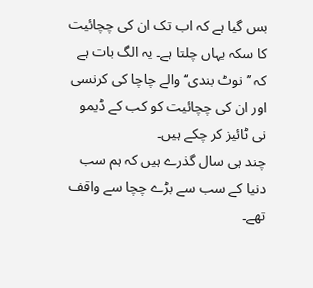بس گیا ہے کہ اب تک ان کی چچائیت کا سکہ یہاں چلتا ہے۔ یہ الگ بات ہے کہ ’’نوٹ بندی‘‘ والے چاچا کی کرنسی اور ان کی چچائیت کو کب کے ڈیمو نی ٹائیز کر چکے ہیں۔
چند ہی سال گذرے ہیں کہ ہم سب دنیا کے سب سے بڑے چچا سے واقف تھے۔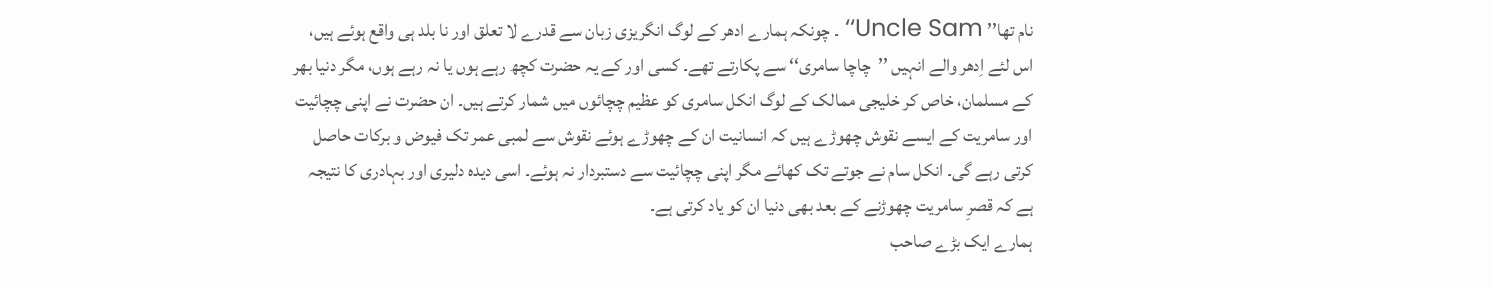نام تھا’’ Uncle Sam‘‘ ۔ چونکہ ہمارے ادھر کے لوگ انگریزی زبان سے قدرے لا تعلق اور نا بلد ہی واقع ہوئے ہیں، اس لئے اِدھر والے انہیں ’’چاچا سامری‘‘ سے پکارتے تھے۔ کسی اور کے یہ حضرت کچھ رہے ہوں یا نہ رہے ہوں، مگر دنیا بھر کے مسلمان، خاص کر خلیجی ممالک کے لوگ انکل سامری کو عظیم چچائوں میں شمار کرتے ہیں۔ ان حضرت نے اپنی چچائیت اور سامریت کے ایسے نقوش چھوڑے ہیں کہ انسانیت ان کے چھوڑے ہوئے نقوش سے لمبی عمر تک فیوض و برکات حاصل کرتی رہے گی۔ انکل سام نے جوتے تک کھائے مگر اپنی چچائیت سے دستبردار نہ ہوئے۔ اسی دیدہ دلیری اور بہادری کا نتیجہ ہے کہ قصرِ سامریت چھوڑنے کے بعد بھی دنیا ان کو یاد کرتی ہے۔
ہمارے ایک بڑے صاحب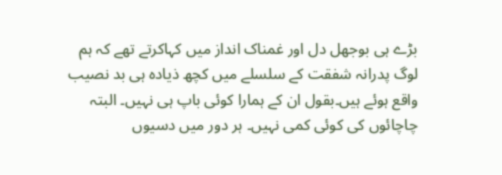بڑے ہی بوجھل دل اور غمناک انداز میں کہاکرتے تھے کہ ہم لوگ پدرانہ شفقت کے سلسلے میں کچھ ذیادہ ہی بد نصیب واقع ہوئے ہیں۔بقول ان کے ہمارا کوئی باپ ہی نہیں۔ البتہ چاچائوں کی کوئی کمی نہیں۔ ہر دور میں دسیوں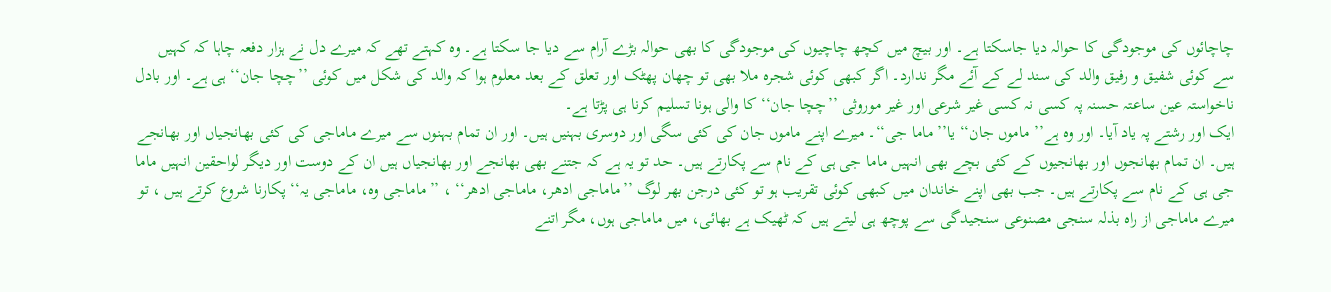چاچائوں کی موجودگی کا حوالہ دیا جاسکتا ہے۔ اور بیچ میں کچھ چاچیوں کی موجودگی کا بھی حوالہ بڑے آرام سے دیا جا سکتا ہے۔ وہ کہتے تھے کہ میرے دل نے ہزار دفعہ چاہا کہ کہیں سے کوئی شفیق و رفیق والد کی سند لے کے آئے مگر ندارد۔ اگر کبھی کوئی شجرہ ملا بھی تو چھان پھٹک اور تعلق کے بعد معلوم ہوا کہ والد کی شکل میں کوئی ’’چچا جان‘‘ ہی ہے۔ اور بادل ناخواستہ عین ساعتہ حسنہ پہ کسی نہ کسی غیر شرعی اور غیر موروثی ’’چچا جان‘‘ کا والی ہونا تسلیم کرنا ہی پڑتا ہے۔
ایک اور رشتے پہ یاد آیا۔ اور وہ ہے’’ ماموں جان‘‘ یا’’ ماما جی‘‘۔ میرے اپنے ماموں جان کی کئی سگی اور دوسری بہنیں ہیں۔ اور ان تمام بہنوں سے میرے ماماجی کی کئی بھانجیاں اور بھانجے ہیں۔ ان تمام بھانجوں اور بھانجیوں کے کئی بچے بھی انہیں ماما جی ہی کے نام سے پکارتے ہیں۔ حد تو یہ ہے کہ جتنے بھی بھانجے اور بھانجیاں ہیں ان کے دوست اور دیگر لواحقین انہیں ماما جی ہی کے نام سے پکارتے ہیں۔ جب بھی اپنے خاندان میں کبھی کوئی تقریب ہو تو کئی درجن بھر لوگ ’’ماماجی ادھر، ماماجی ادھر‘‘ ، ’’ماماجی وہ، ماماجی یہ‘‘ پکارنا شروع کرتے ہیں ، تو میرے ماماجی از راہ بذلہ سنجی مصنوعی سنجیدگی سے پوچھ ہی لیتے ہیں کہ ٹھیک ہے بھائی، میں ماماجی ہوں، مگر اتنے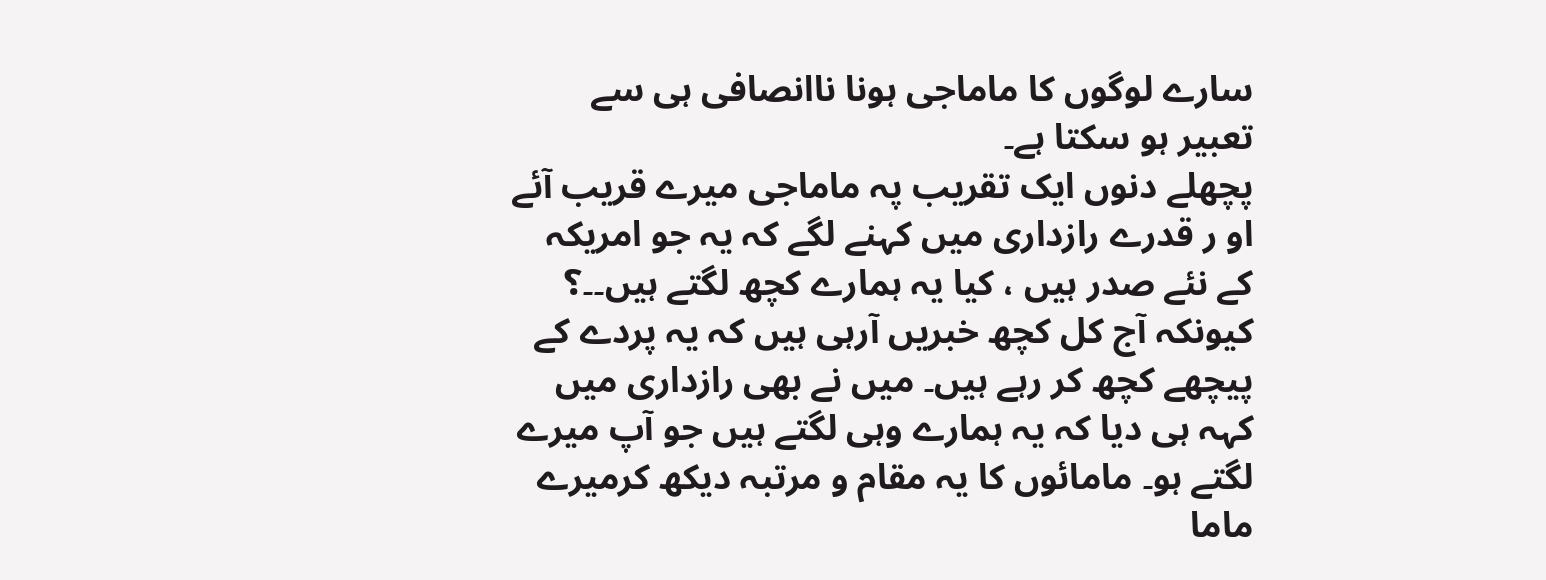سارے لوگوں کا ماماجی ہونا ناانصافی ہی سے تعبیر ہو سکتا ہے۔
پچھلے دنوں ایک تقریب پہ ماماجی میرے قریب آئے او ر قدرے رازداری میں کہنے لگے کہ یہ جو امریکہ کے نئے صدر ہیں ، کیا یہ ہمارے کچھ لگتے ہیں۔۔؟ کیونکہ آج کل کچھ خبریں آرہی ہیں کہ یہ پردے کے پیچھے کچھ کر رہے ہیں۔ میں نے بھی رازداری میں کہہ ہی دیا کہ یہ ہمارے وہی لگتے ہیں جو آپ میرے لگتے ہو۔ مامائوں کا یہ مقام و مرتبہ دیکھ کرمیرے ماما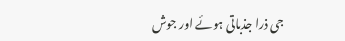جی ذرا جذباتی ہوئے اور جوش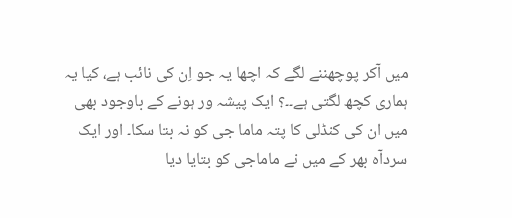میں آکر پوچھننے لگے کہ اچھا یہ جو اِن کی نائب ہے، کیا یہ ہماری کچھ لگتی ہے۔۔؟ ایک پیشہ ور ہونے کے باوجود بھی میں ان کی کنڈلی کا پتہ ماما جی کو نہ بتا سکا۔ اور ایک سردآہ بھر کے میں نے ماماجی کو بتایا دیا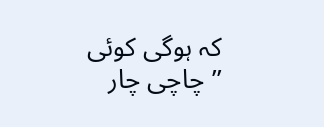کہ ہوگی کوئی ’’چاچی چار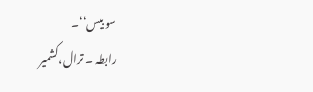سو بیس‘‘۔
رابطہ ۔ ترال،کشمیر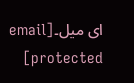ای میل۔[email protected]